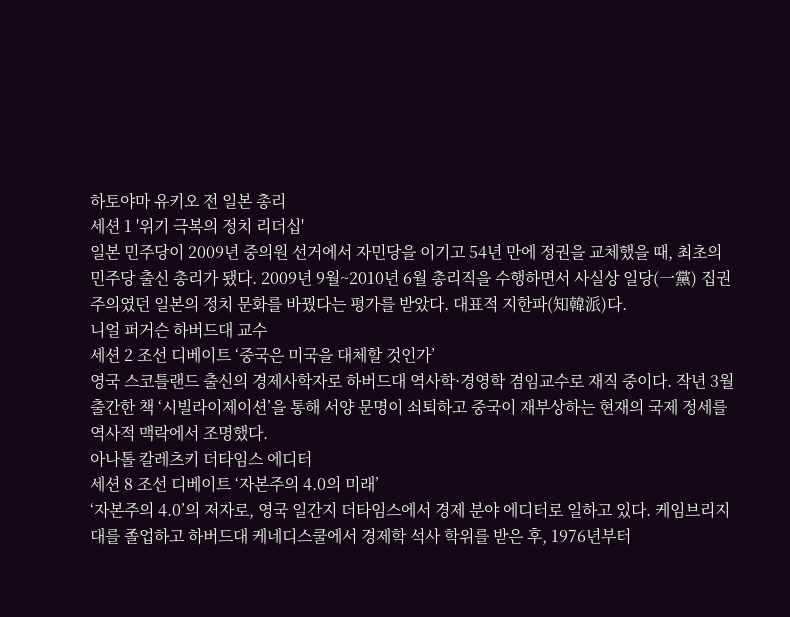하토야마 유키오 전 일본 총리
세션 1 '위기 극복의 정치 리더십'
일본 민주당이 2009년 중의원 선거에서 자민당을 이기고 54년 만에 정권을 교체했을 때, 최초의 민주당 출신 총리가 됐다. 2009년 9월~2010년 6월 총리직을 수행하면서 사실상 일당(一黨) 집권주의였던 일본의 정치 문화를 바꿨다는 평가를 받았다. 대표적 지한파(知韓派)다.
니얼 퍼거슨 하버드대 교수
세션 2 조선 디베이트 ‘중국은 미국을 대체할 것인가’
영국 스코틀랜드 출신의 경제사학자로 하버드대 역사학·경영학 겸임교수로 재직 중이다. 작년 3월 출간한 책 ‘시빌라이제이션’을 통해 서양 문명이 쇠퇴하고 중국이 재부상하는 현재의 국제 정세를 역사적 맥락에서 조명했다.
아나톨 칼레츠키 더타임스 에디터
세션 8 조선 디베이트 ‘자본주의 4.0의 미래’
‘자본주의 4.0’의 저자로, 영국 일간지 더타임스에서 경제 분야 에디터로 일하고 있다. 케임브리지대를 졸업하고 하버드대 케네디스쿨에서 경제학 석사 학위를 받은 후, 1976년부터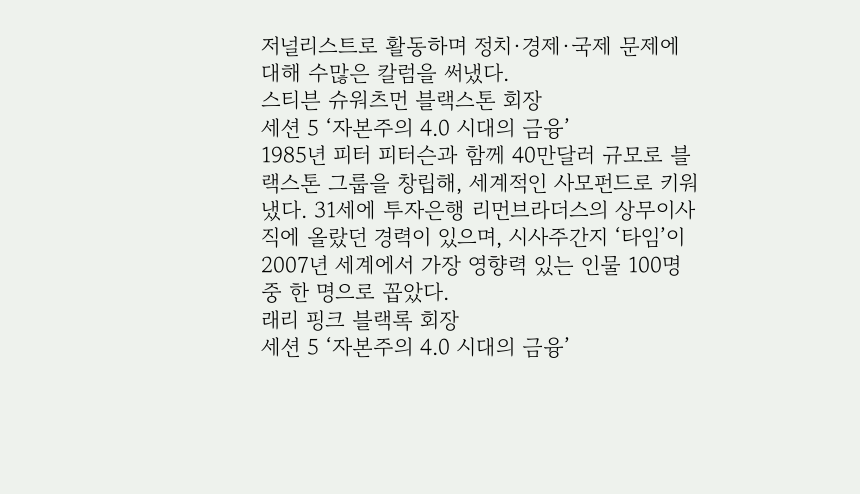저널리스트로 활동하며 정치·경제·국제 문제에 대해 수많은 칼럼을 써냈다.
스티븐 슈워츠먼 블랙스톤 회장
세션 5 ‘자본주의 4.0 시대의 금융’
1985년 피터 피터슨과 함께 40만달러 규모로 블랙스톤 그룹을 창립해, 세계적인 사모펀드로 키워냈다. 31세에 투자은행 리먼브라더스의 상무이사직에 올랐던 경력이 있으며, 시사주간지 ‘타임’이 2007년 세계에서 가장 영향력 있는 인물 100명 중 한 명으로 꼽았다.
래리 핑크 블랙록 회장
세션 5 ‘자본주의 4.0 시대의 금융’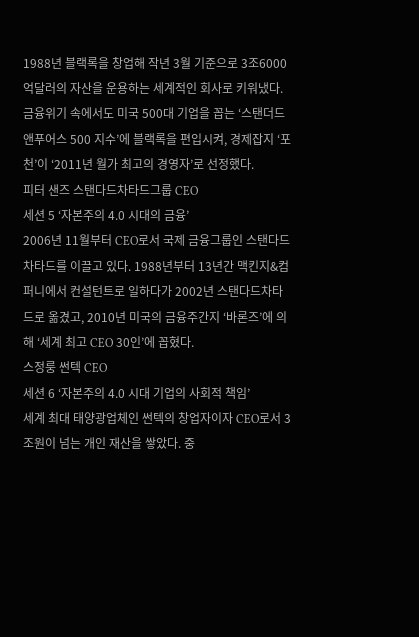1988년 블랙록을 창업해 작년 3월 기준으로 3조6000억달러의 자산을 운용하는 세계적인 회사로 키워냈다. 금융위기 속에서도 미국 500대 기업을 꼽는 ‘스탠더드앤푸어스 500 지수’에 블랙록을 편입시켜, 경제잡지 ‘포천’이 ‘2011년 월가 최고의 경영자’로 선정했다.
피터 샌즈 스탠다드차타드그룹 CEO
세션 5 ‘자본주의 4.0 시대의 금융’
2006년 11월부터 CEO로서 국제 금융그룹인 스탠다드차타드를 이끌고 있다. 1988년부터 13년간 맥킨지&컴퍼니에서 컨설턴트로 일하다가 2002년 스탠다드차타드로 옮겼고, 2010년 미국의 금융주간지 ‘바론즈’에 의해 ‘세계 최고 CEO 30인’에 꼽혔다.
스정룽 썬텍 CEO
세션 6 ‘자본주의 4.0 시대 기업의 사회적 책임’
세계 최대 태양광업체인 썬텍의 창업자이자 CEO로서 3조원이 넘는 개인 재산을 쌓았다. 중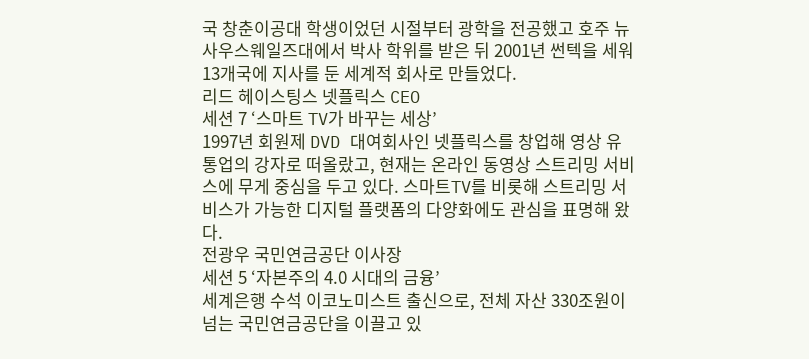국 창춘이공대 학생이었던 시절부터 광학을 전공했고 호주 뉴사우스웨일즈대에서 박사 학위를 받은 뒤 2001년 썬텍을 세워 13개국에 지사를 둔 세계적 회사로 만들었다.
리드 헤이스팅스 넷플릭스 CEO
세션 7 ‘스마트 TV가 바꾸는 세상’
1997년 회원제 DVD 대여회사인 넷플릭스를 창업해 영상 유통업의 강자로 떠올랐고, 현재는 온라인 동영상 스트리밍 서비스에 무게 중심을 두고 있다. 스마트TV를 비롯해 스트리밍 서비스가 가능한 디지털 플랫폼의 다양화에도 관심을 표명해 왔다.
전광우 국민연금공단 이사장
세션 5 ‘자본주의 4.0 시대의 금융’
세계은행 수석 이코노미스트 출신으로, 전체 자산 330조원이 넘는 국민연금공단을 이끌고 있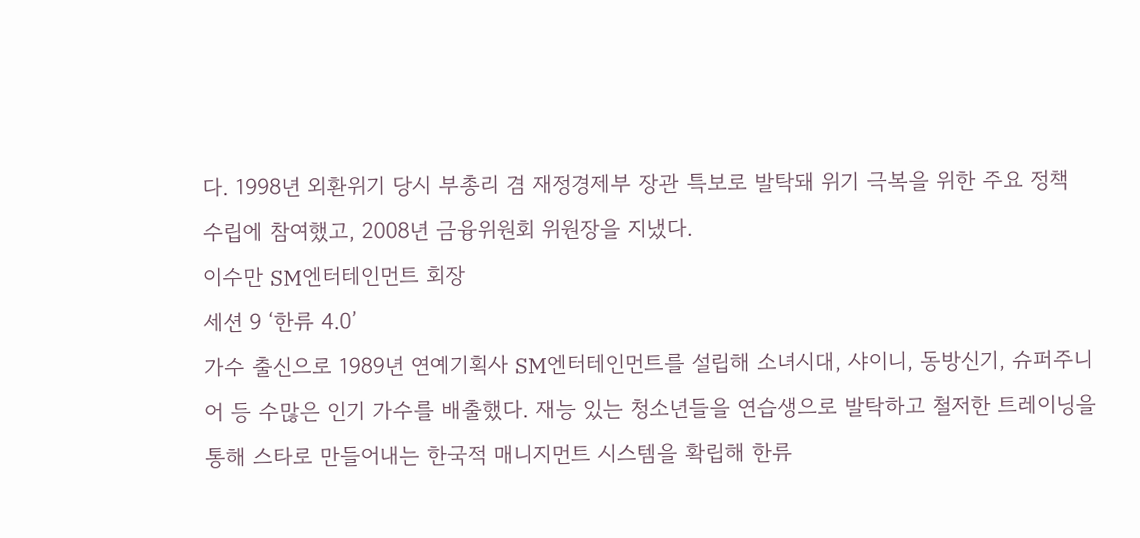다. 1998년 외환위기 당시 부총리 겸 재정경제부 장관 특보로 발탁돼 위기 극복을 위한 주요 정책 수립에 참여했고, 2008년 금융위원회 위원장을 지냈다.
이수만 SM엔터테인먼트 회장
세션 9 ‘한류 4.0’
가수 출신으로 1989년 연예기획사 SM엔터테인먼트를 설립해 소녀시대, 샤이니, 동방신기, 슈퍼주니어 등 수많은 인기 가수를 배출했다. 재능 있는 청소년들을 연습생으로 발탁하고 철저한 트레이닝을 통해 스타로 만들어내는 한국적 매니지먼트 시스템을 확립해 한류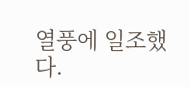열풍에 일조했다.